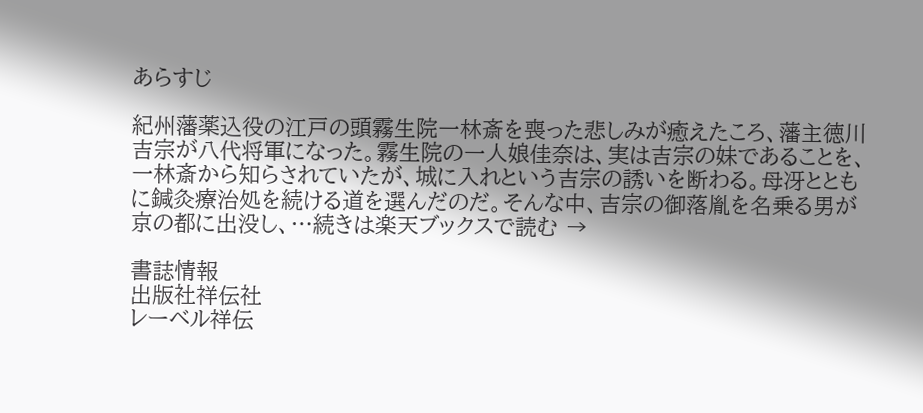あらすじ

紀州藩薬込役の江戸の頭霧生院一林斎を喪った悲しみが癒えたころ、藩主徳川吉宗が八代将軍になった。霧生院の一人娘佳奈は、実は吉宗の妹であることを、一林斎から知らされていたが、城に入れという吉宗の誘いを断わる。母冴とともに鍼灸療治処を続ける道を選んだのだ。そんな中、吉宗の御落胤を名乗る男が京の都に出没し、…続きは楽天ブックスで読む →

書誌情報
出版社祥伝社
レーベル祥伝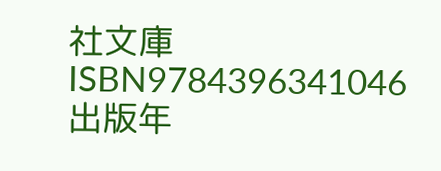社文庫
ISBN9784396341046
出版年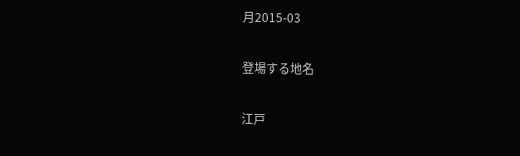月2015-03

登場する地名

江戸